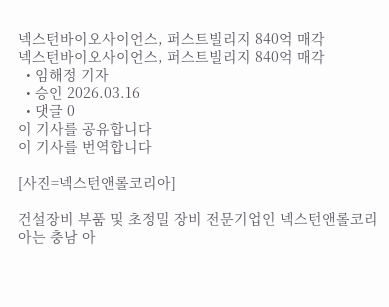넥스턴바이오사이언스, 퍼스트빌리지 840억 매각
넥스턴바이오사이언스, 퍼스트빌리지 840억 매각
  • 임해정 기자
  • 승인 2026.03.16
  • 댓글 0
이 기사를 공유합니다
이 기사를 번역합니다

[사진=넥스턴앤롤코리아]

건설장비 부품 및 초정밀 장비 전문기업인 넥스턴앤롤코리아는 충남 아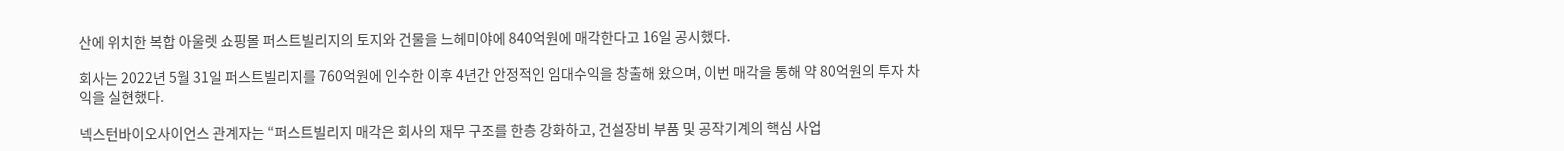산에 위치한 복합 아울렛 쇼핑몰 퍼스트빌리지의 토지와 건물을 느헤미야에 840억원에 매각한다고 16일 공시했다.

회사는 2022년 5월 31일 퍼스트빌리지를 760억원에 인수한 이후 4년간 안정적인 임대수익을 창출해 왔으며, 이번 매각을 통해 약 80억원의 투자 차익을 실현했다.

넥스턴바이오사이언스 관계자는 “퍼스트빌리지 매각은 회사의 재무 구조를 한층 강화하고, 건설장비 부품 및 공작기계의 핵심 사업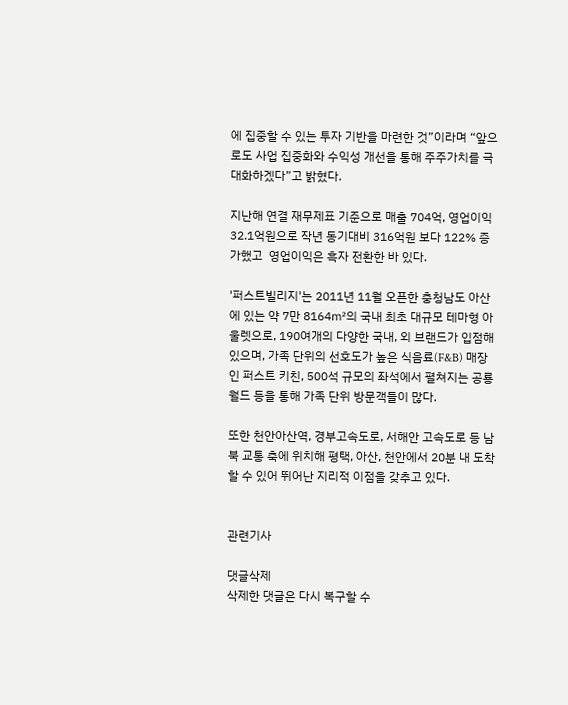에 집중할 수 있는 투자 기반을 마련한 것”이라며 “앞으로도 사업 집중화와 수익성 개선을 통해 주주가치를 극대화하겠다”고 밝혔다.

지난해 연결 재무제표 기준으로 매출 704억, 영업이익 32.1억원으로 작년 동기대비 316억원 보다 122% 증가했고  영업이익은 흑자 전환한 바 있다.

'퍼스트빌리지'는 2011년 11월 오픈한 충청남도 아산에 있는 약 7만 8164㎡의 국내 최초 대규모 테마형 아울렛으로, 190여개의 다양한 국내, 외 브랜드가 입점해 있으며, 가족 단위의 선호도가 높은 식음료(F&B) 매장인 퍼스트 키친, 500석 규모의 좌석에서 펼쳐지는 공룡 월드 등을 통해 가족 단위 방문객들이 많다.

또한 천안아산역, 경부고속도로, 서해안 고속도로 등 남북 교통 축에 위치해 평택, 아산, 천안에서 20분 내 도착할 수 있어 뛰어난 지리적 이점을 갖추고 있다.


관련기사

댓글삭제
삭제한 댓글은 다시 복구할 수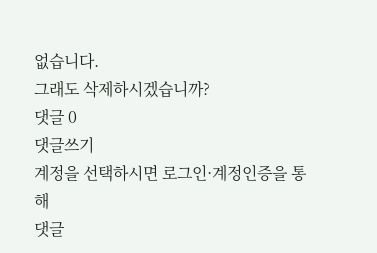없습니다.
그래도 삭제하시겠습니까?
댓글 0
댓글쓰기
계정을 선택하시면 로그인·계정인증을 통해
댓글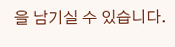을 남기실 수 있습니다.